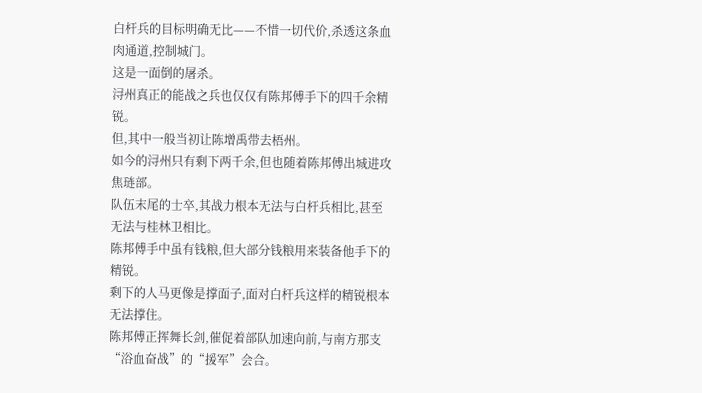白杆兵的目标明确无比——不惜一切代价,杀透这条血肉通道,控制城门。
这是一面倒的屠杀。
浔州真正的能战之兵也仅仅有陈邦傅手下的四千余精锐。
但,其中一般当初让陈增禹带去梧州。
如今的浔州只有剩下两千余,但也随着陈邦傅出城进攻焦琏部。
队伍末尾的士卒,其战力根本无法与白杆兵相比,甚至无法与桂林卫相比。
陈邦傅手中虽有钱粮,但大部分钱粮用来装备他手下的精锐。
剩下的人马更像是撑面子,面对白杆兵这样的精锐根本无法撑住。
陈邦傅正挥舞长剑,催促着部队加速向前,与南方那支“浴血奋战”的“援军”会合。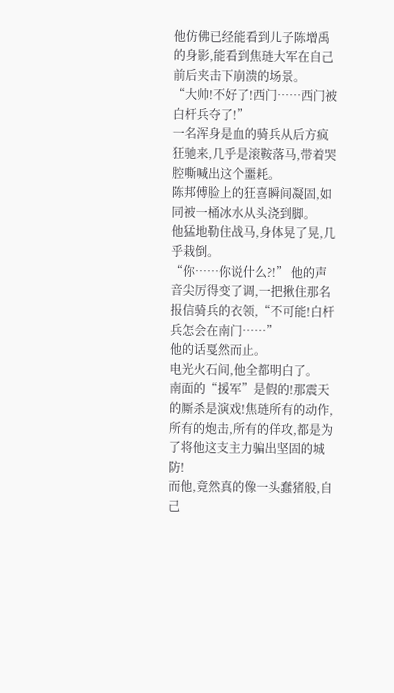他仿佛已经能看到儿子陈增禹的身影,能看到焦琏大军在自己前后夹击下崩溃的场景。
“大帅!不好了!西门……西门被白杆兵夺了!”
一名浑身是血的骑兵从后方疯狂驰来,几乎是滚鞍落马,带着哭腔嘶喊出这个噩耗。
陈邦傅脸上的狂喜瞬间凝固,如同被一桶冰水从头浇到脚。
他猛地勒住战马,身体晃了晃,几乎栽倒。
“你……你说什么?!” 他的声音尖厉得变了调,一把揪住那名报信骑兵的衣领,“不可能!白杆兵怎会在南门……”
他的话戛然而止。
电光火石间,他全都明白了。
南面的“援军”是假的!那震天的厮杀是演戏!焦琏所有的动作,所有的炮击,所有的佯攻,都是为了将他这支主力骗出坚固的城防!
而他,竟然真的像一头蠢猪般,自己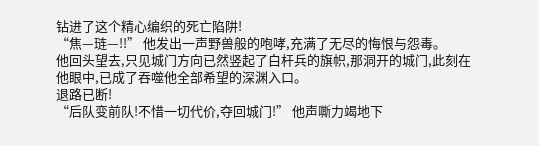钻进了这个精心编织的死亡陷阱!
“焦—琏—!!” 他发出一声野兽般的咆哮,充满了无尽的悔恨与怨毒。
他回头望去,只见城门方向已然竖起了白杆兵的旗帜,那洞开的城门,此刻在他眼中,已成了吞噬他全部希望的深渊入口。
退路已断!
“后队变前队!不惜一切代价,夺回城门!” 他声嘶力竭地下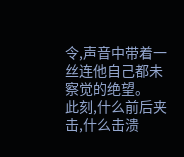令,声音中带着一丝连他自己都未察觉的绝望。
此刻,什么前后夹击,什么击溃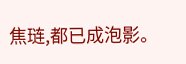焦琏,都已成泡影。